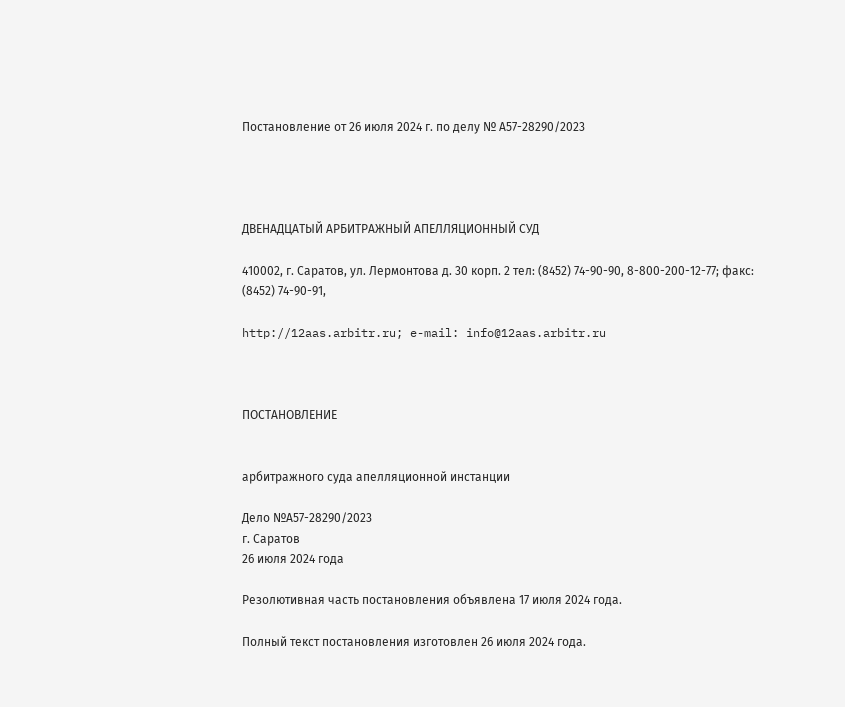Постановление от 26 июля 2024 г. по делу № А57-28290/2023




ДВЕНАДЦАТЫЙ АРБИТРАЖНЫЙ АПЕЛЛЯЦИОННЫЙ СУД

410002, г. Саратов, ул. Лермонтова д. 30 корп. 2 тел: (8452) 74-90-90, 8-800-200-12-77; факс: (8452) 74-90-91,

http://12aas.arbitr.ru; e-mail: info@12aas.arbitr.ru



ПОСТАНОВЛЕНИЕ


арбитражного суда апелляционной инстанции

Дело №А57-28290/2023
г. Саратов
26 июля 2024 года

Резолютивная часть постановления объявлена 17 июля 2024 года.

Полный текст постановления изготовлен 26 июля 2024 года.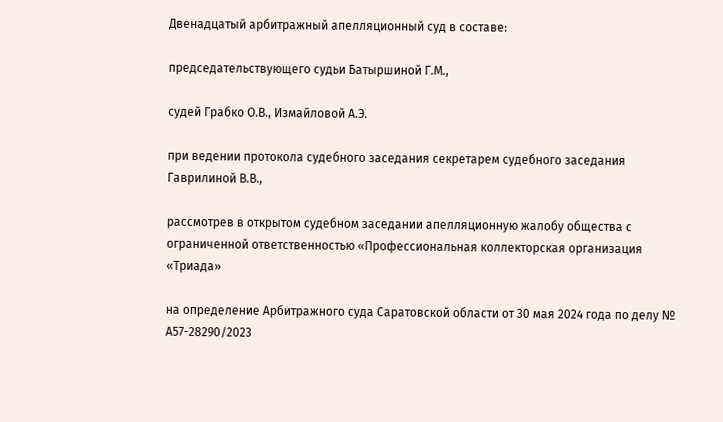Двенадцатый арбитражный апелляционный суд в составе:

председательствующего судьи Батыршиной Г.М.,

судей Грабко О.В., Измайловой А.Э.

при ведении протокола судебного заседания секретарем судебного заседания Гаврилиной В.В.,

рассмотрев в открытом судебном заседании апелляционную жалобу общества с ограниченной ответственностью «Профессиональная коллекторская организация «Триада»

на определение Арбитражного суда Саратовской области от 30 мая 2024 года по делу № А57-28290/2023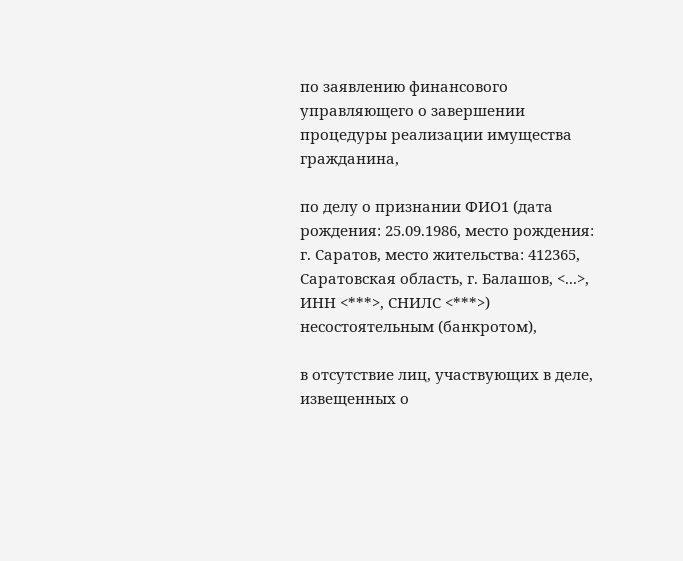по заявлению финансового управляющего о завершении процедуры реализации имущества гражданина,

по делу о признании ФИО1 (дата рождения: 25.09.1986, место рождения: г. Саратов, место жительства: 412365, Саратовская область, г. Балашов, <...>, ИНН <***>, СНИЛС <***>) несостоятельным (банкротом),

в отсутствие лиц, участвующих в деле, извещенных о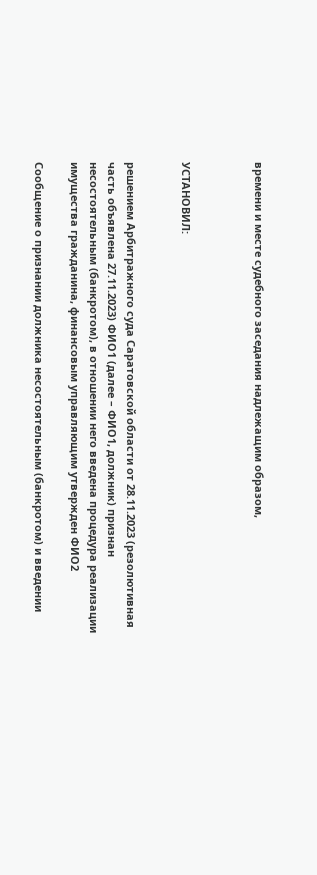времени и месте судебного заседания надлежащим образом,



УСТАНОВИЛ:


решением Арбитражного суда Саратовской области от 28.11.2023 (резолютивная часть объявлена 27.11.2023) ФИО1 (далее – ФИО1, должник) признан несостоятельным (банкротом), в отношении него введена процедура реализации имущества гражданина, финансовым управляющим утвержден ФИО2

Сообщение о признании должника несостоятельным (банкротом) и введении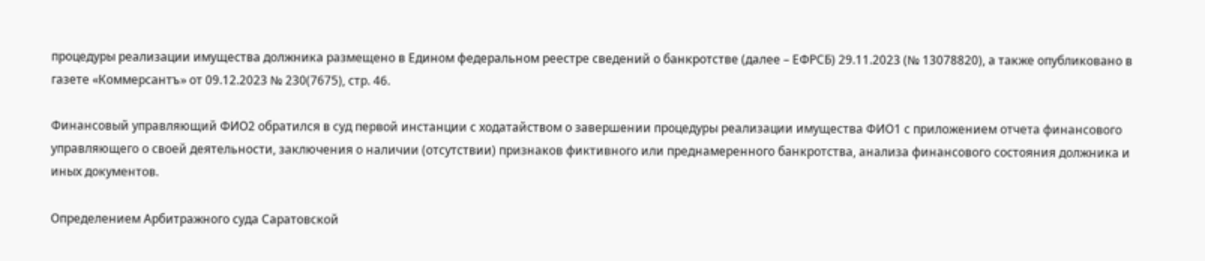процедуры реализации имущества должника размещено в Едином федеральном реестре сведений о банкротстве (далее – ЕФРСБ) 29.11.2023 (№ 13078820), а также опубликовано в газете «Коммерсантъ» от 09.12.2023 № 230(7675), стр. 46.

Финансовый управляющий ФИО2 обратился в суд первой инстанции с ходатайством о завершении процедуры реализации имущества ФИО1 с приложением отчета финансового управляющего о своей деятельности, заключения о наличии (отсутствии) признаков фиктивного или преднамеренного банкротства, анализа финансового состояния должника и иных документов.

Определением Арбитражного суда Саратовской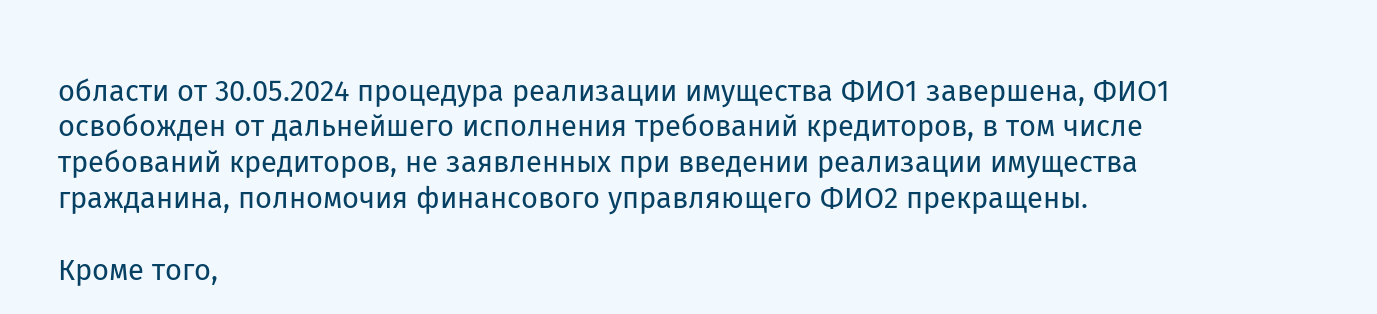области от 30.05.2024 процедура реализации имущества ФИО1 завершена, ФИО1 освобожден от дальнейшего исполнения требований кредиторов, в том числе требований кредиторов, не заявленных при введении реализации имущества гражданина, полномочия финансового управляющего ФИО2 прекращены.

Кроме того,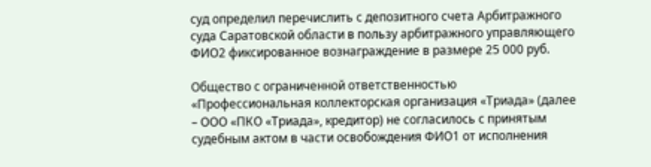суд определил перечислить с депозитного счета Арбитражного суда Саратовской области в пользу арбитражного управляющего ФИО2 фиксированное вознаграждение в размере 25 000 руб.

Общество с ограниченной ответственностью «Профессиональная коллекторская организация «Триада» (далее – ООО «ПКО «Триада», кредитор) не согласилось с принятым судебным актом в части освобождения ФИО1 от исполнения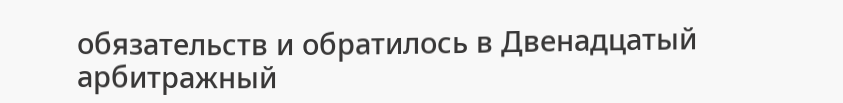обязательств и обратилось в Двенадцатый арбитражный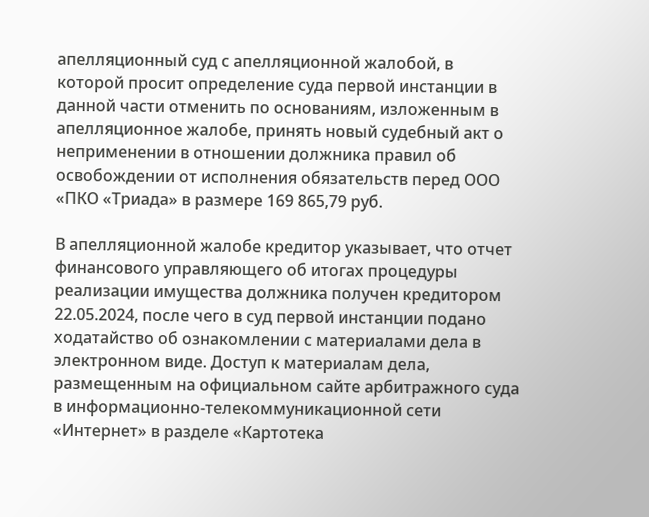апелляционный суд с апелляционной жалобой, в которой просит определение суда первой инстанции в данной части отменить по основаниям, изложенным в апелляционное жалобе, принять новый судебный акт о неприменении в отношении должника правил об освобождении от исполнения обязательств перед ООО «ПКО «Триада» в размере 169 865,79 руб.

В апелляционной жалобе кредитор указывает, что отчет финансового управляющего об итогах процедуры реализации имущества должника получен кредитором 22.05.2024, после чего в суд первой инстанции подано ходатайство об ознакомлении с материалами дела в электронном виде. Доступ к материалам дела, размещенным на официальном сайте арбитражного суда в информационно-телекоммуникационной сети «Интернет» в разделе «Картотека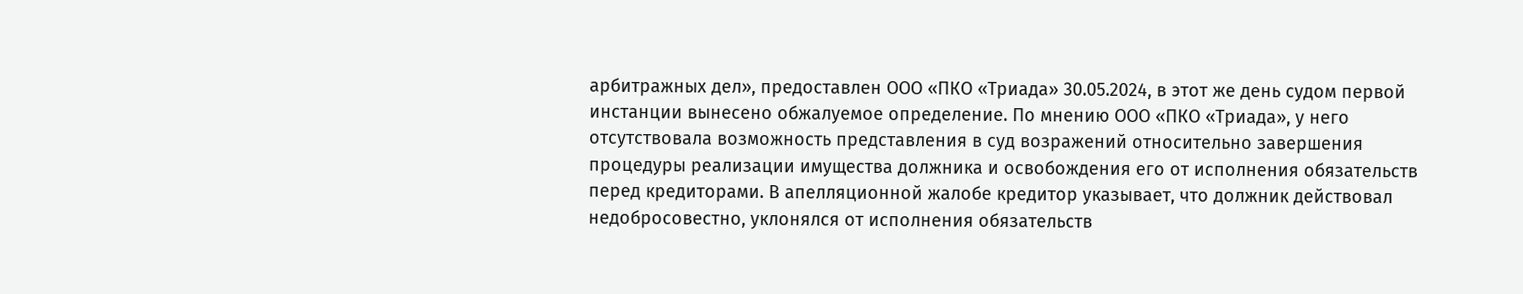арбитражных дел», предоставлен ООО «ПКО «Триада» 30.05.2024, в этот же день судом первой инстанции вынесено обжалуемое определение. По мнению ООО «ПКО «Триада», у него отсутствовала возможность представления в суд возражений относительно завершения процедуры реализации имущества должника и освобождения его от исполнения обязательств перед кредиторами. В апелляционной жалобе кредитор указывает, что должник действовал недобросовестно, уклонялся от исполнения обязательств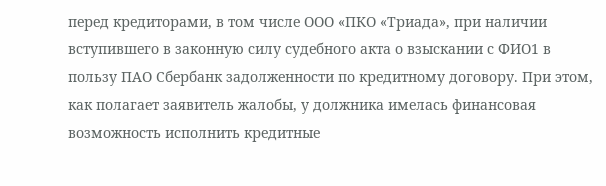перед кредиторами, в том числе ООО «ПКО «Триада», при наличии вступившего в законную силу судебного акта о взыскании с ФИО1 в пользу ПАО Сбербанк задолженности по кредитному договору. При этом, как полагает заявитель жалобы, у должника имелась финансовая возможность исполнить кредитные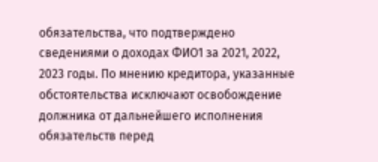обязательства, что подтверждено сведениями о доходах ФИО1 за 2021, 2022, 2023 годы. По мнению кредитора, указанные обстоятельства исключают освобождение должника от дальнейшего исполнения обязательств перед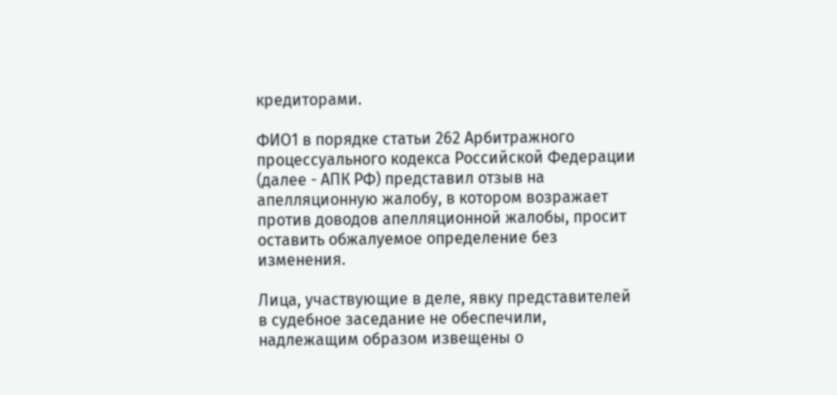кредиторами.

ФИО1 в порядке статьи 262 Арбитражного процессуального кодекса Российской Федерации (далее - АПК РФ) представил отзыв на апелляционную жалобу, в котором возражает против доводов апелляционной жалобы, просит оставить обжалуемое определение без изменения.

Лица, участвующие в деле, явку представителей в судебное заседание не обеспечили, надлежащим образом извещены о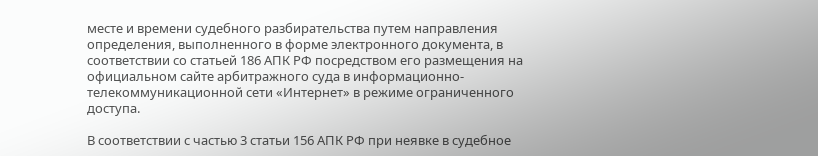месте и времени судебного разбирательства путем направления определения, выполненного в форме электронного документа, в соответствии со статьей 186 АПК РФ посредством его размещения на официальном сайте арбитражного суда в информационно-телекоммуникационной сети «Интернет» в режиме ограниченного доступа.

В соответствии с частью 3 статьи 156 АПК РФ при неявке в судебное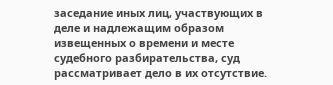заседание иных лиц, участвующих в деле и надлежащим образом извещенных о времени и месте судебного разбирательства, суд рассматривает дело в их отсутствие.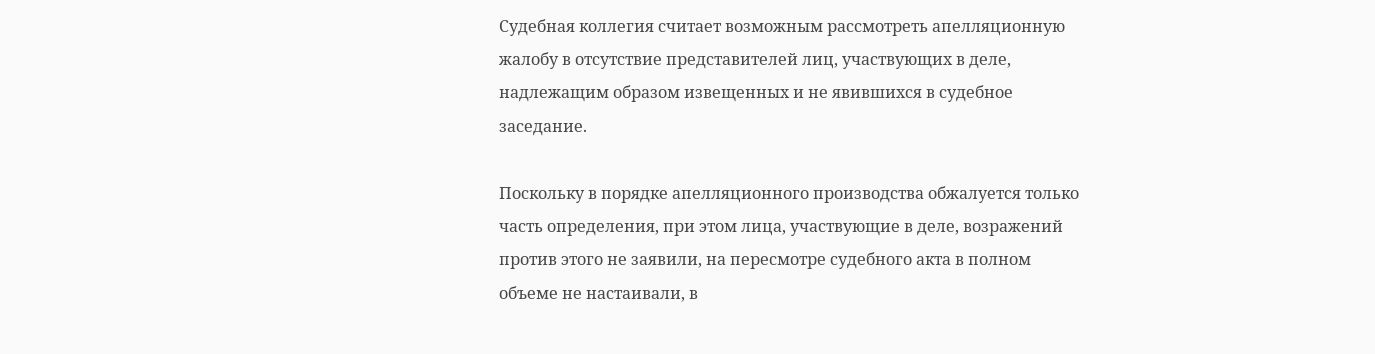Судебная коллегия считает возможным рассмотреть апелляционную жалобу в отсутствие представителей лиц, участвующих в деле, надлежащим образом извещенных и не явившихся в судебное заседание.

Поскольку в порядке апелляционного производства обжалуется только часть определения, при этом лица, участвующие в деле, возражений против этого не заявили, на пересмотре судебного акта в полном объеме не настаивали, в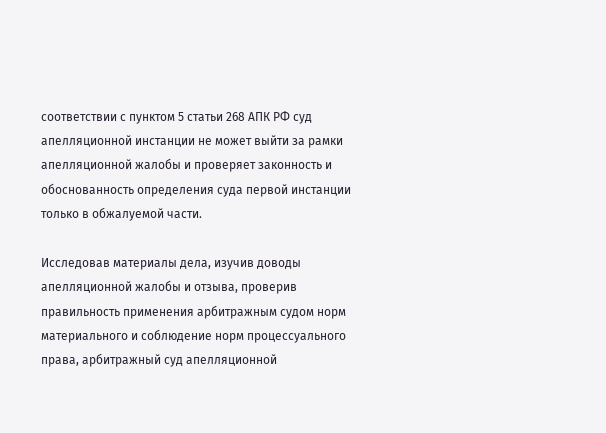соответствии с пунктом 5 статьи 268 АПК РФ суд апелляционной инстанции не может выйти за рамки апелляционной жалобы и проверяет законность и обоснованность определения суда первой инстанции только в обжалуемой части.

Исследовав материалы дела, изучив доводы апелляционной жалобы и отзыва, проверив правильность применения арбитражным судом норм материального и соблюдение норм процессуального права, арбитражный суд апелляционной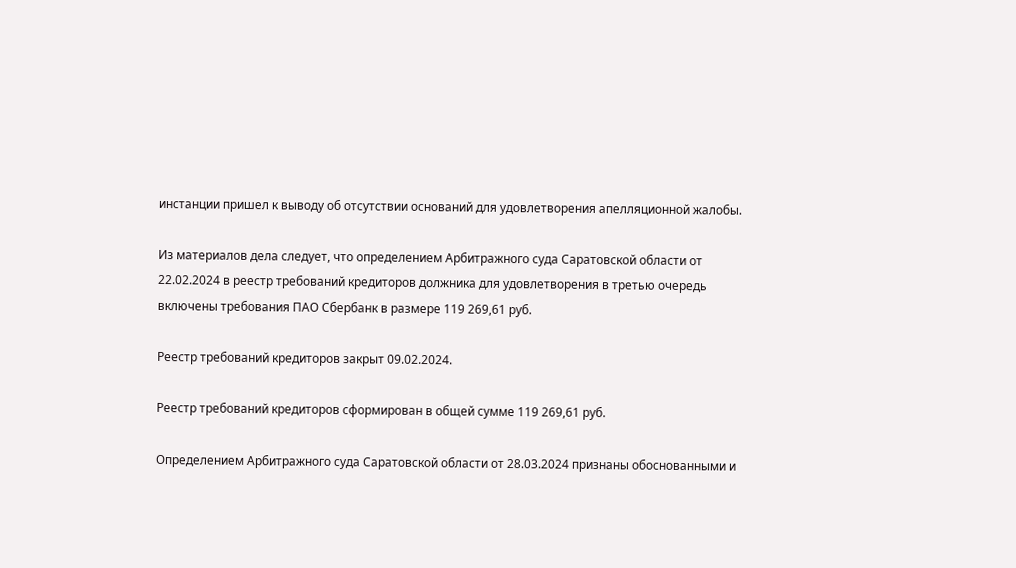инстанции пришел к выводу об отсутствии оснований для удовлетворения апелляционной жалобы.

Из материалов дела следует, что определением Арбитражного суда Саратовской области от 22.02.2024 в реестр требований кредиторов должника для удовлетворения в третью очередь включены требования ПАО Сбербанк в размере 119 269,61 руб.

Реестр требований кредиторов закрыт 09.02.2024.

Реестр требований кредиторов сформирован в общей сумме 119 269,61 руб.

Определением Арбитражного суда Саратовской области от 28.03.2024 признаны обоснованными и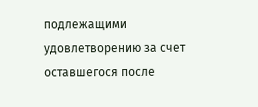подлежащими удовлетворению за счет оставшегося после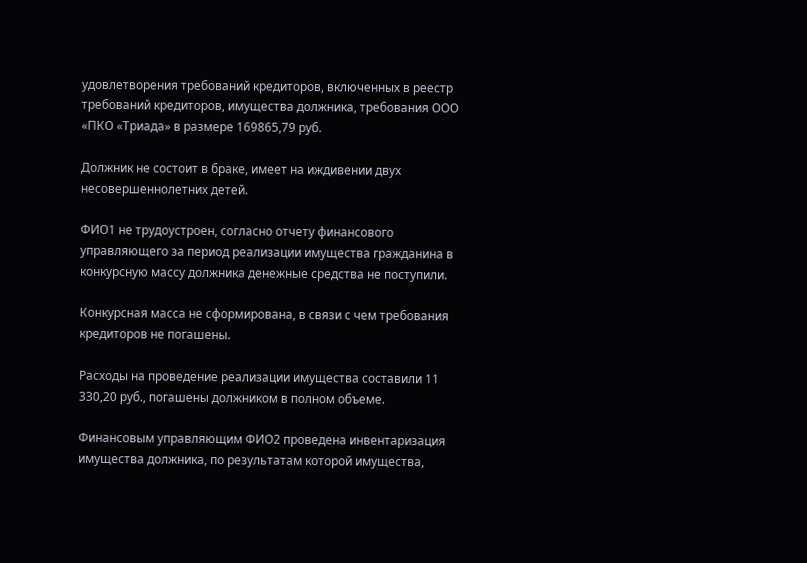удовлетворения требований кредиторов, включенных в реестр требований кредиторов, имущества должника, требования ООО «ПКО «Триада» в размере 169865,79 руб.

Должник не состоит в браке, имеет на иждивении двух несовершеннолетних детей.

ФИО1 не трудоустроен, согласно отчету финансового управляющего за период реализации имущества гражданина в конкурсную массу должника денежные средства не поступили.

Конкурсная масса не сформирована, в связи с чем требования кредиторов не погашены.

Расходы на проведение реализации имущества составили 11 330,20 руб., погашены должником в полном объеме.

Финансовым управляющим ФИО2 проведена инвентаризация имущества должника, по результатам которой имущества,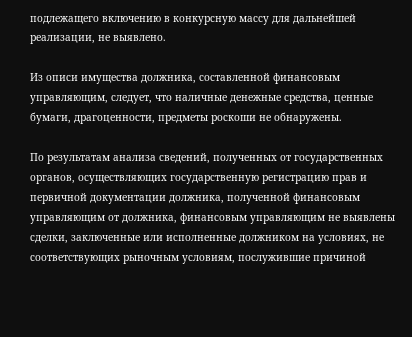подлежащего включению в конкурсную массу для дальнейшей реализации, не выявлено.

Из описи имущества должника, составленной финансовым управляющим, следует, что наличные денежные средства, ценные бумаги, драгоценности, предметы роскоши не обнаружены.

По результатам анализа сведений, полученных от государственных органов, осуществляющих государственную регистрацию прав и первичной документации должника, полученной финансовым управляющим от должника, финансовым управляющим не выявлены сделки, заключенные или исполненные должником на условиях, не соответствующих рыночным условиям, послужившие причиной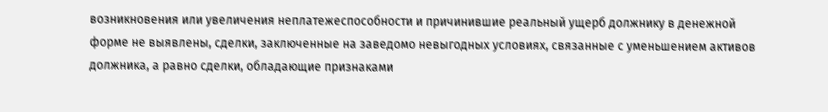возникновения или увеличения неплатежеспособности и причинившие реальный ущерб должнику в денежной форме не выявлены, сделки, заключенные на заведомо невыгодных условиях, связанные с уменьшением активов должника, а равно сделки, обладающие признаками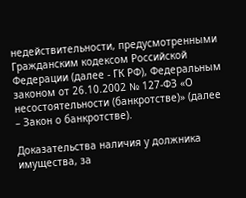недействительности, предусмотренными Гражданским кодексом Российской Федерации (далее - ГК РФ), Федеральным законом от 26.10.2002 № 127-ФЗ «О несостоятельности (банкротстве)» (далее – Закон о банкротстве).

Доказательства наличия у должника имущества, за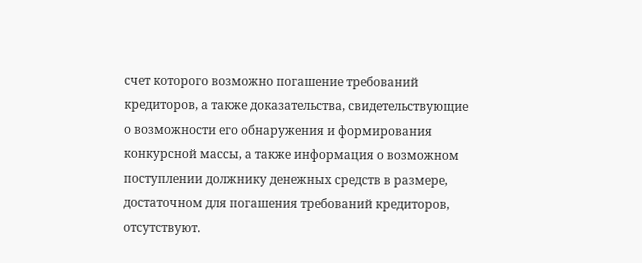счет которого возможно погашение требований кредиторов, а также доказательства, свидетельствующие о возможности его обнаружения и формирования конкурсной массы, а также информация о возможном поступлении должнику денежных средств в размере, достаточном для погашения требований кредиторов, отсутствуют.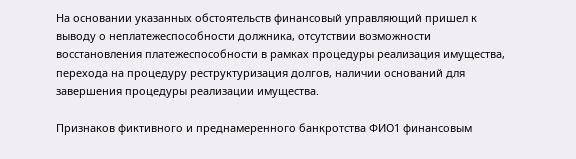На основании указанных обстоятельств финансовый управляющий пришел к выводу о неплатежеспособности должника, отсутствии возможности восстановления платежеспособности в рамках процедуры реализация имущества, перехода на процедуру реструктуризация долгов, наличии оснований для завершения процедуры реализации имущества.

Признаков фиктивного и преднамеренного банкротства ФИО1 финансовым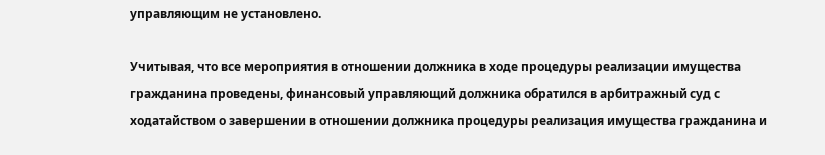управляющим не установлено.

Учитывая, что все мероприятия в отношении должника в ходе процедуры реализации имущества гражданина проведены, финансовый управляющий должника обратился в арбитражный суд с ходатайством о завершении в отношении должника процедуры реализация имущества гражданина и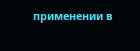применении в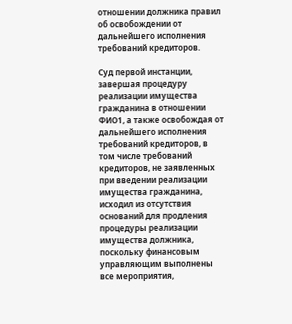отношении должника правил об освобождении от дальнейшего исполнения требований кредиторов.

Суд первой инстанции, завершая процедуру реализации имущества гражданина в отношении ФИО1, а также освобождая от дальнейшего исполнения требований кредиторов, в том числе требований кредиторов, не заявленных при введении реализации имущества гражданина, исходил из отсутствия оснований для продления процедуры реализации имущества должника, поскольку финансовым управляющим выполнены все мероприятия,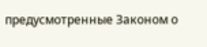предусмотренные Законом о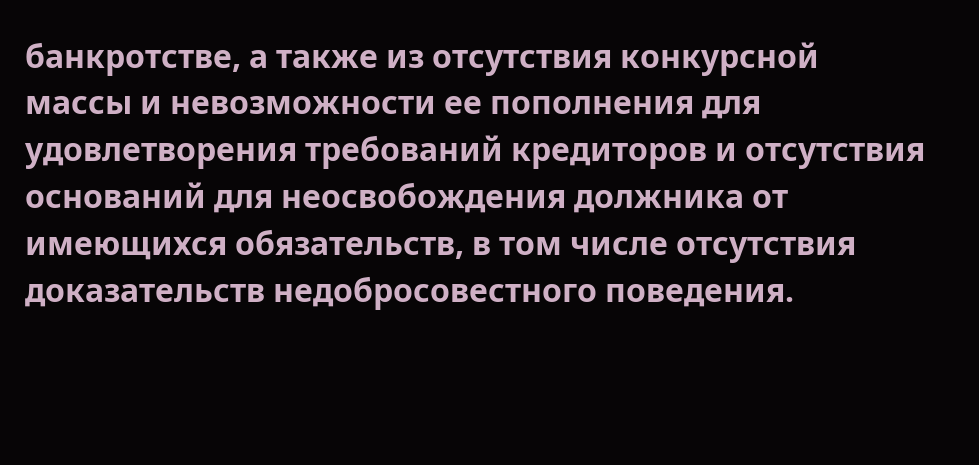банкротстве, а также из отсутствия конкурсной массы и невозможности ее пополнения для удовлетворения требований кредиторов и отсутствия оснований для неосвобождения должника от имеющихся обязательств, в том числе отсутствия доказательств недобросовестного поведения.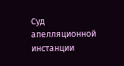Суд апелляционной инстанции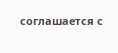соглашается с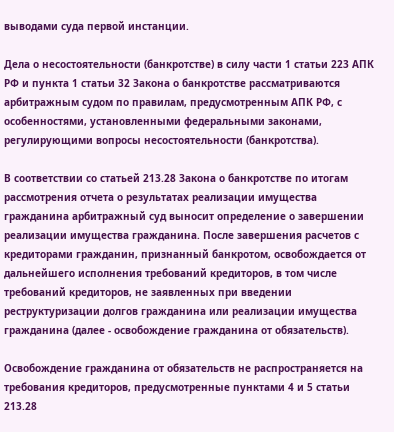выводами суда первой инстанции.

Дела о несостоятельности (банкротстве) в силу части 1 статьи 223 АПК РФ и пункта 1 статьи 32 Закона о банкротстве рассматриваются арбитражным судом по правилам, предусмотренным АПК РФ, с особенностями, установленными федеральными законами, регулирующими вопросы несостоятельности (банкротства).

В соответствии со статьей 213.28 Закона о банкротстве по итогам рассмотрения отчета о результатах реализации имущества гражданина арбитражный суд выносит определение о завершении реализации имущества гражданина. После завершения расчетов с кредиторами гражданин, признанный банкротом, освобождается от дальнейшего исполнения требований кредиторов, в том числе требований кредиторов, не заявленных при введении реструктуризации долгов гражданина или реализации имущества гражданина (далее - освобождение гражданина от обязательств).

Освобождение гражданина от обязательств не распространяется на требования кредиторов, предусмотренные пунктами 4 и 5 статьи 213.28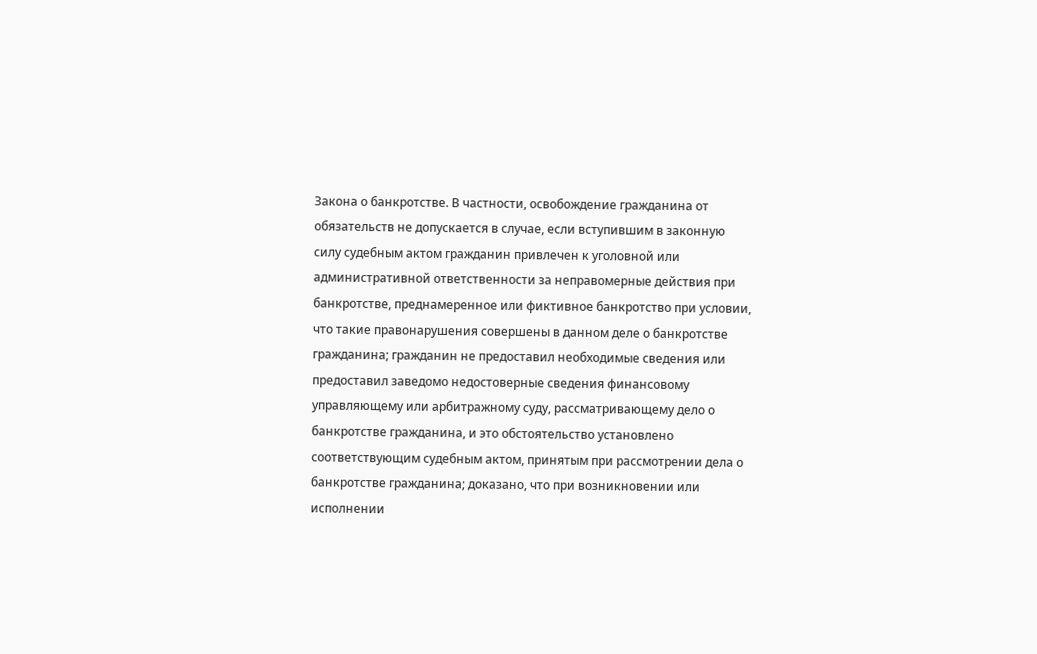Закона о банкротстве. В частности, освобождение гражданина от обязательств не допускается в случае, если вступившим в законную силу судебным актом гражданин привлечен к уголовной или административной ответственности за неправомерные действия при банкротстве, преднамеренное или фиктивное банкротство при условии, что такие правонарушения совершены в данном деле о банкротстве гражданина; гражданин не предоставил необходимые сведения или предоставил заведомо недостоверные сведения финансовому управляющему или арбитражному суду, рассматривающему дело о банкротстве гражданина, и это обстоятельство установлено соответствующим судебным актом, принятым при рассмотрении дела о банкротстве гражданина; доказано, что при возникновении или исполнении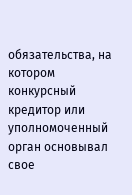обязательства, на котором конкурсный кредитор или уполномоченный орган основывал свое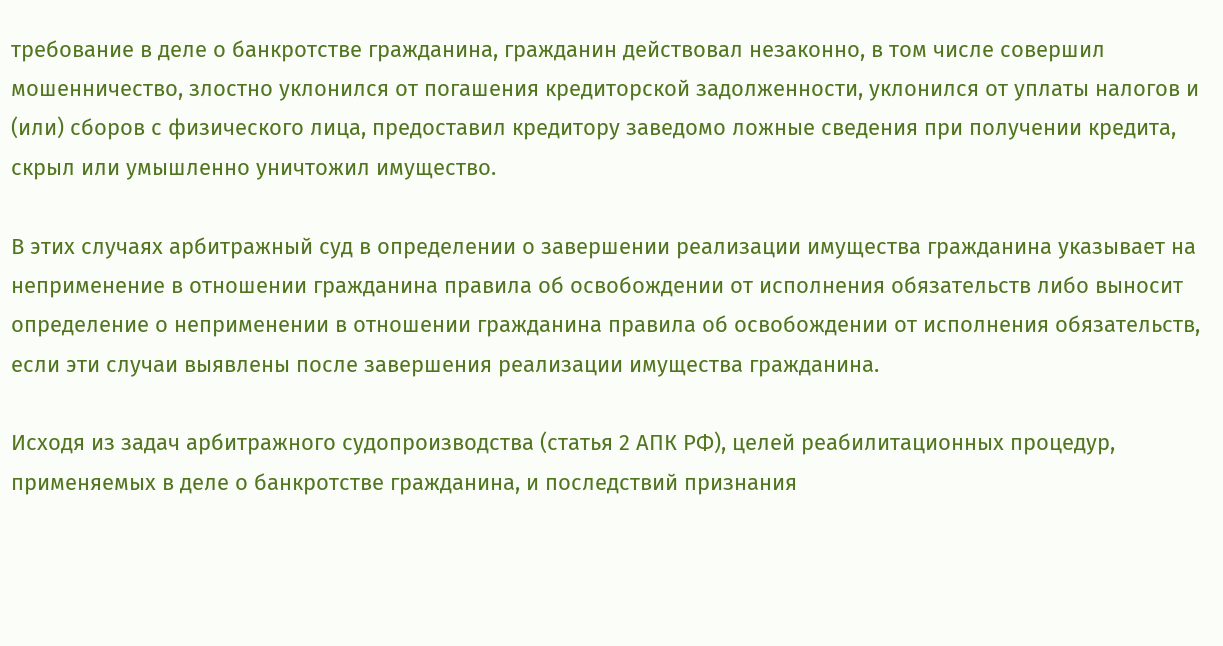требование в деле о банкротстве гражданина, гражданин действовал незаконно, в том числе совершил мошенничество, злостно уклонился от погашения кредиторской задолженности, уклонился от уплаты налогов и (или) сборов с физического лица, предоставил кредитору заведомо ложные сведения при получении кредита, скрыл или умышленно уничтожил имущество.

В этих случаях арбитражный суд в определении о завершении реализации имущества гражданина указывает на неприменение в отношении гражданина правила об освобождении от исполнения обязательств либо выносит определение о неприменении в отношении гражданина правила об освобождении от исполнения обязательств, если эти случаи выявлены после завершения реализации имущества гражданина.

Исходя из задач арбитражного судопроизводства (статья 2 АПК РФ), целей реабилитационных процедур, применяемых в деле о банкротстве гражданина, и последствий признания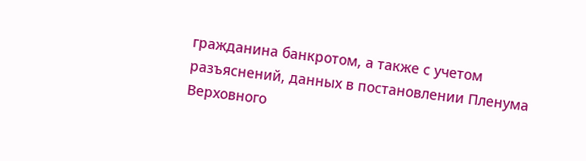гражданина банкротом, а также с учетом разъяснений, данных в постановлении Пленума Верховного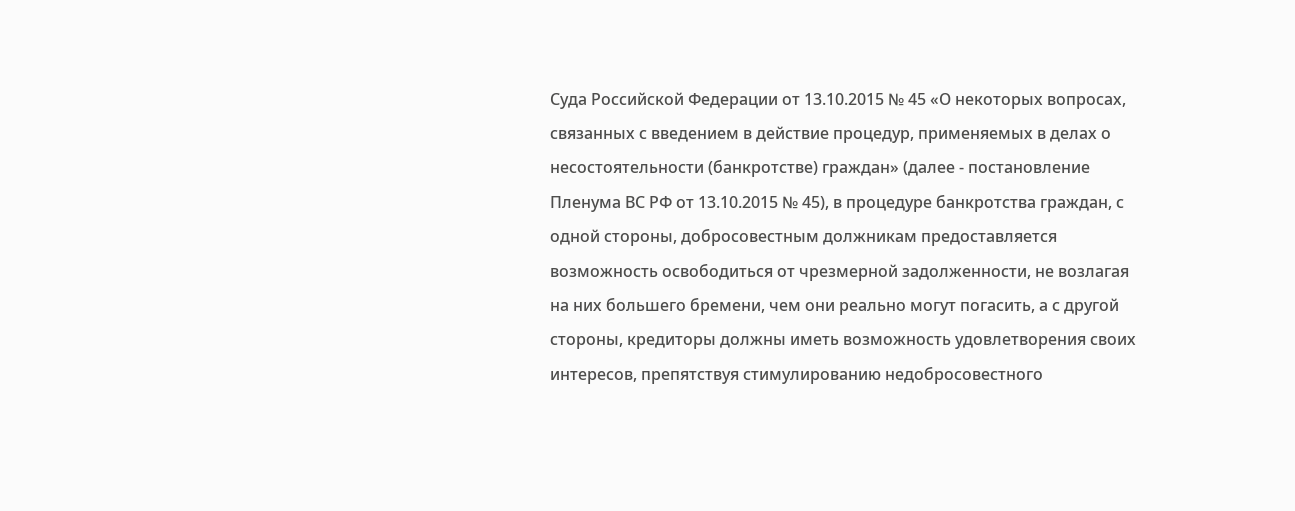Суда Российской Федерации от 13.10.2015 № 45 «О некоторых вопросах, связанных с введением в действие процедур, применяемых в делах о несостоятельности (банкротстве) граждан» (далее - постановление Пленума ВС РФ от 13.10.2015 № 45), в процедуре банкротства граждан, с одной стороны, добросовестным должникам предоставляется возможность освободиться от чрезмерной задолженности, не возлагая на них большего бремени, чем они реально могут погасить, а с другой стороны, кредиторы должны иметь возможность удовлетворения своих интересов, препятствуя стимулированию недобросовестного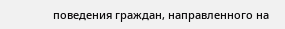поведения граждан, направленного на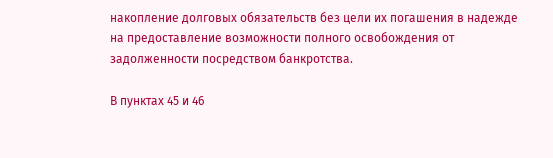накопление долговых обязательств без цели их погашения в надежде на предоставление возможности полного освобождения от задолженности посредством банкротства.

В пунктах 45 и 46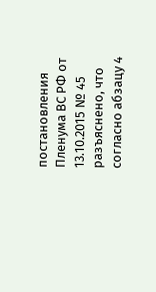постановления Пленума ВС РФ от 13.10.2015 № 45 разъяснено, что согласно абзацу 4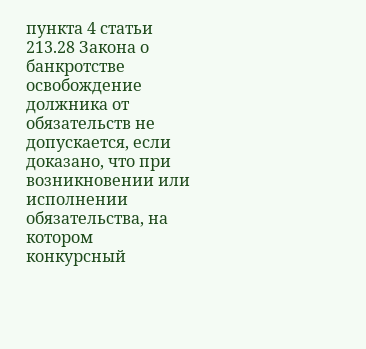пункта 4 статьи 213.28 Закона о банкротстве освобождение должника от обязательств не допускается, если доказано, что при возникновении или исполнении обязательства, на котором конкурсный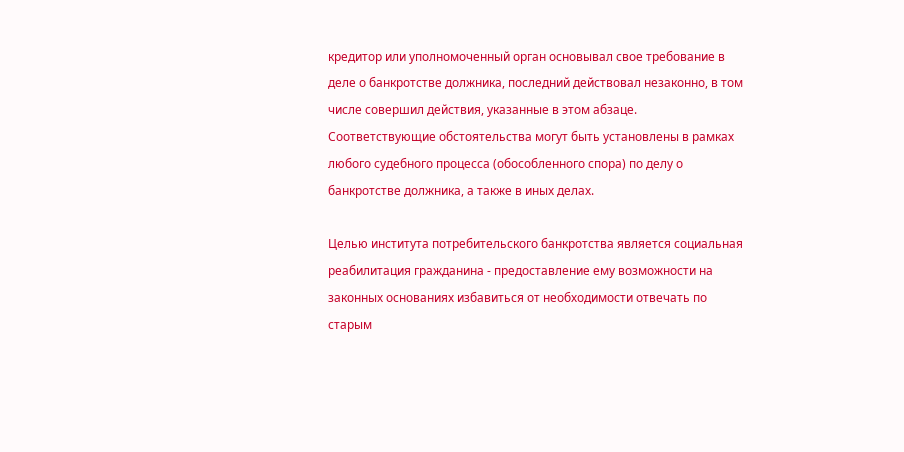кредитор или уполномоченный орган основывал свое требование в деле о банкротстве должника, последний действовал незаконно, в том числе совершил действия, указанные в этом абзаце. Соответствующие обстоятельства могут быть установлены в рамках любого судебного процесса (обособленного спора) по делу о банкротстве должника, а также в иных делах.

Целью института потребительского банкротства является социальная реабилитация гражданина - предоставление ему возможности на законных основаниях избавиться от необходимости отвечать по старым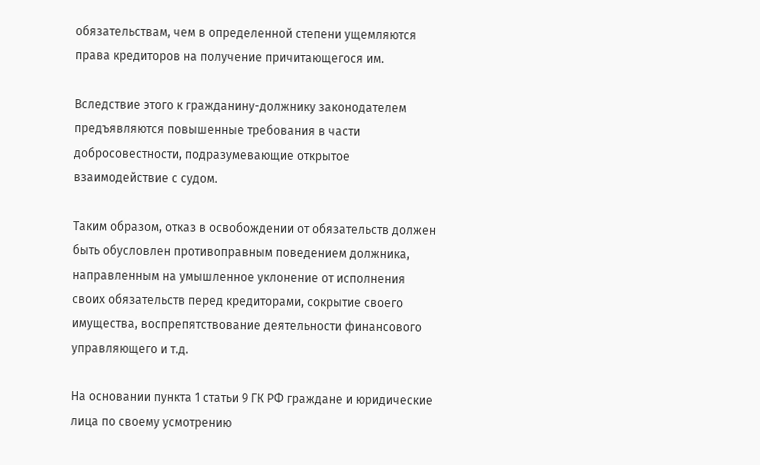обязательствам, чем в определенной степени ущемляются права кредиторов на получение причитающегося им.

Вследствие этого к гражданину-должнику законодателем предъявляются повышенные требования в части добросовестности, подразумевающие открытое взаимодействие с судом.

Таким образом, отказ в освобождении от обязательств должен быть обусловлен противоправным поведением должника, направленным на умышленное уклонение от исполнения своих обязательств перед кредиторами, сокрытие своего имущества, воспрепятствование деятельности финансового управляющего и т.д.

На основании пункта 1 статьи 9 ГК РФ граждане и юридические лица по своему усмотрению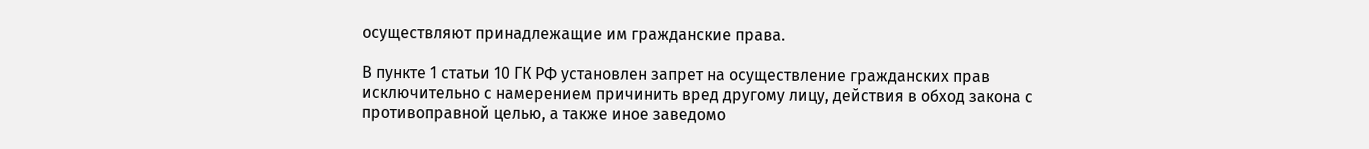осуществляют принадлежащие им гражданские права.

В пункте 1 статьи 10 ГК РФ установлен запрет на осуществление гражданских прав исключительно с намерением причинить вред другому лицу, действия в обход закона с противоправной целью, а также иное заведомо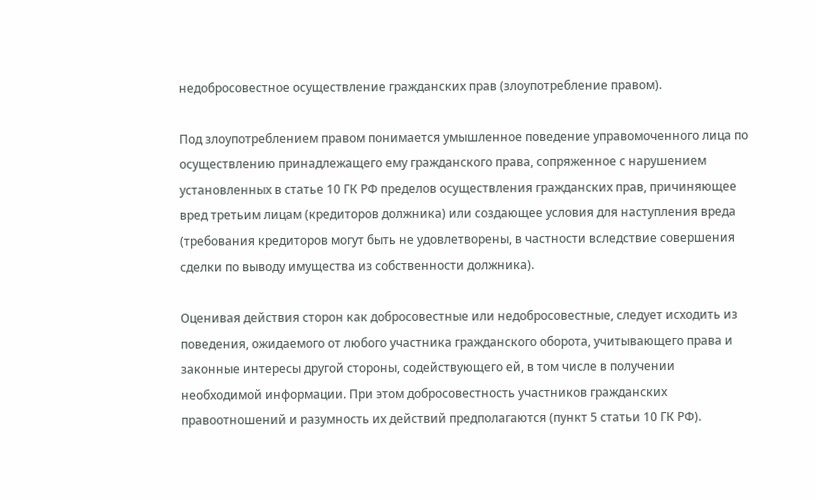недобросовестное осуществление гражданских прав (злоупотребление правом).

Под злоупотреблением правом понимается умышленное поведение управомоченного лица по осуществлению принадлежащего ему гражданского права, сопряженное с нарушением установленных в статье 10 ГК РФ пределов осуществления гражданских прав, причиняющее вред третьим лицам (кредиторов должника) или создающее условия для наступления вреда (требования кредиторов могут быть не удовлетворены, в частности вследствие совершения сделки по выводу имущества из собственности должника).

Оценивая действия сторон как добросовестные или недобросовестные, следует исходить из поведения, ожидаемого от любого участника гражданского оборота, учитывающего права и законные интересы другой стороны, содействующего ей, в том числе в получении необходимой информации. При этом добросовестность участников гражданских правоотношений и разумность их действий предполагаются (пункт 5 статьи 10 ГК РФ).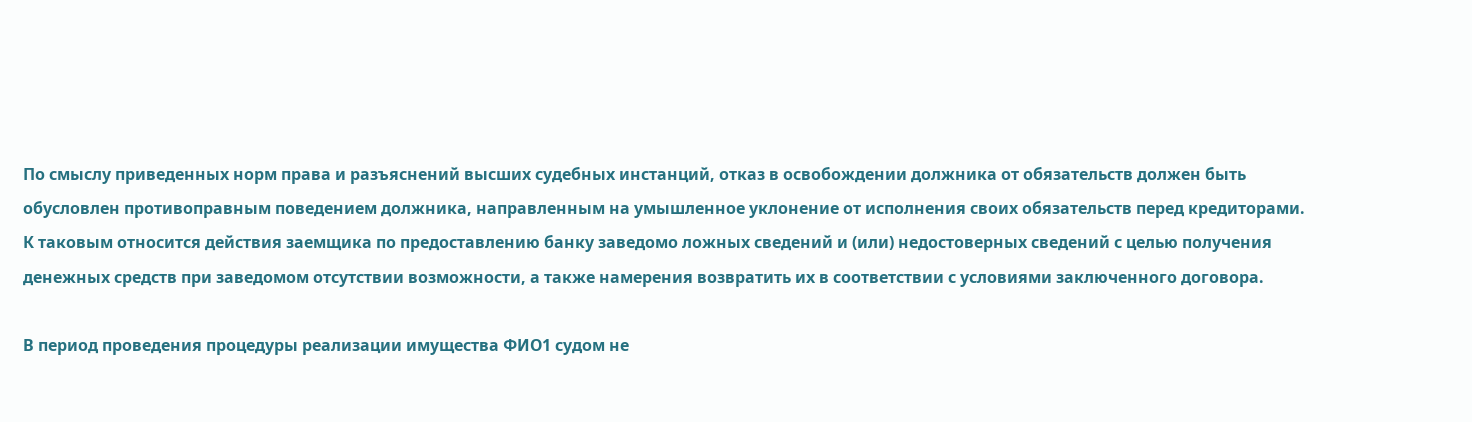По смыслу приведенных норм права и разъяснений высших судебных инстанций, отказ в освобождении должника от обязательств должен быть обусловлен противоправным поведением должника, направленным на умышленное уклонение от исполнения своих обязательств перед кредиторами. К таковым относится действия заемщика по предоставлению банку заведомо ложных сведений и (или) недостоверных сведений с целью получения денежных средств при заведомом отсутствии возможности, а также намерения возвратить их в соответствии с условиями заключенного договора.

В период проведения процедуры реализации имущества ФИО1 судом не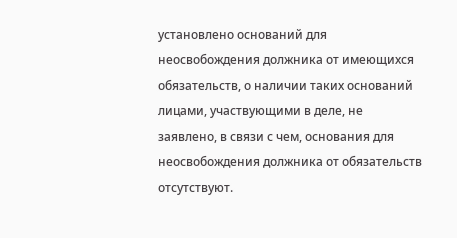установлено оснований для неосвобождения должника от имеющихся обязательств, о наличии таких оснований лицами, участвующими в деле, не заявлено, в связи с чем, основания для неосвобождения должника от обязательств отсутствуют.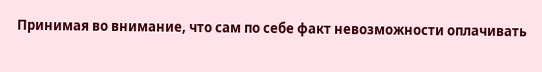Принимая во внимание, что сам по себе факт невозможности оплачивать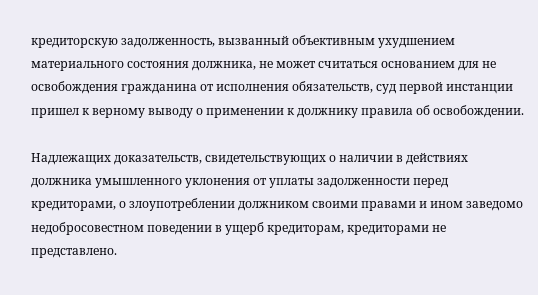кредиторскую задолженность, вызванный объективным ухудшением материального состояния должника, не может считаться основанием для не освобождения гражданина от исполнения обязательств, суд первой инстанции пришел к верному выводу о применении к должнику правила об освобождении.

Надлежащих доказательств, свидетельствующих о наличии в действиях должника умышленного уклонения от уплаты задолженности перед кредиторами, о злоупотреблении должником своими правами и ином заведомо недобросовестном поведении в ущерб кредиторам, кредиторами не представлено.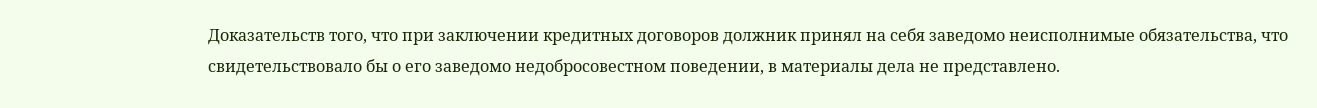Доказательств того, что при заключении кредитных договоров должник принял на себя заведомо неисполнимые обязательства, что свидетельствовало бы о его заведомо недобросовестном поведении, в материалы дела не представлено.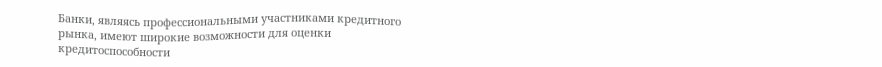Банки, являясь профессиональными участниками кредитного рынка, имеют широкие возможности для оценки кредитоспособности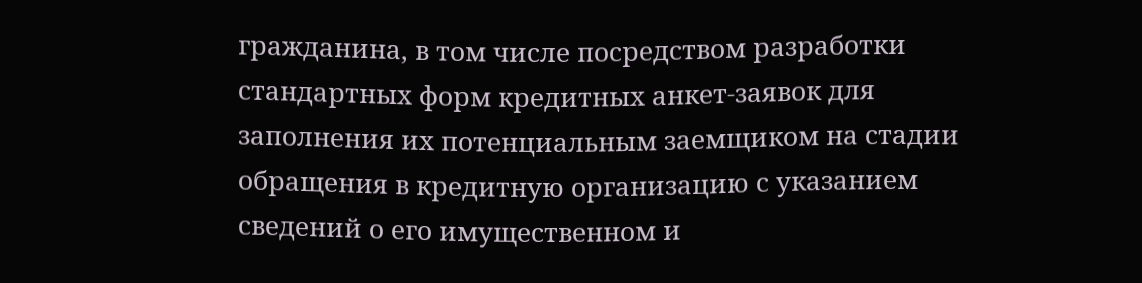гражданина, в том числе посредством разработки стандартных форм кредитных анкет-заявок для заполнения их потенциальным заемщиком на стадии обращения в кредитную организацию с указанием сведений о его имущественном и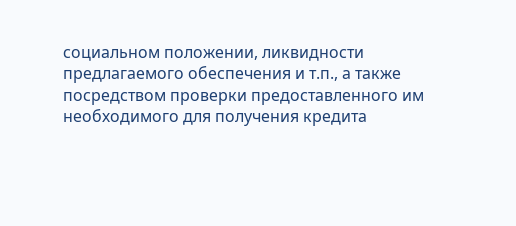социальном положении, ликвидности предлагаемого обеспечения и т.п., а также посредством проверки предоставленного им необходимого для получения кредита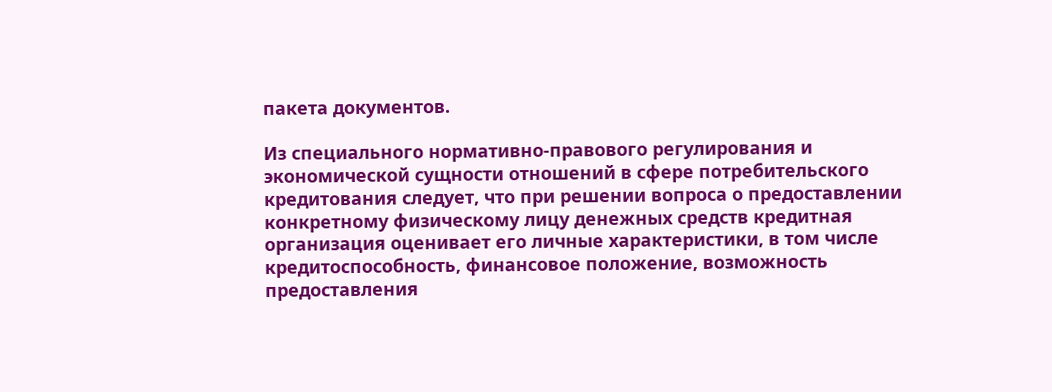пакета документов.

Из специального нормативно-правового регулирования и экономической сущности отношений в сфере потребительского кредитования следует, что при решении вопроса о предоставлении конкретному физическому лицу денежных средств кредитная организация оценивает его личные характеристики, в том числе кредитоспособность, финансовое положение, возможность предоставления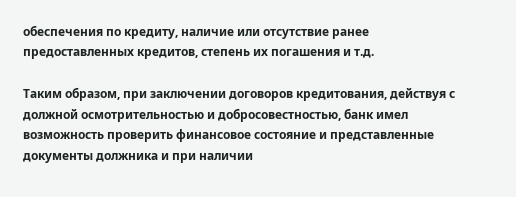обеспечения по кредиту, наличие или отсутствие ранее предоставленных кредитов, степень их погашения и т.д.

Таким образом, при заключении договоров кредитования, действуя с должной осмотрительностью и добросовестностью, банк имел возможность проверить финансовое состояние и представленные документы должника и при наличии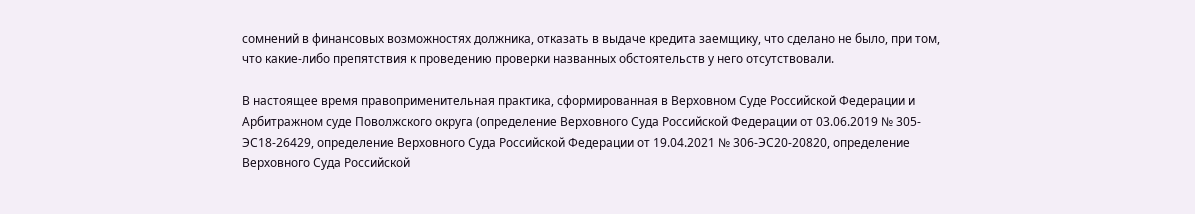сомнений в финансовых возможностях должника, отказать в выдаче кредита заемщику, что сделано не было, при том, что какие-либо препятствия к проведению проверки названных обстоятельств у него отсутствовали.

В настоящее время правоприменительная практика, сформированная в Верховном Суде Российской Федерации и Арбитражном суде Поволжского округа (определение Верховного Суда Российской Федерации от 03.06.2019 № 305-ЭС18-26429, определение Верховного Суда Российской Федерации от 19.04.2021 № 306-ЭС20-20820, определение Верховного Суда Российской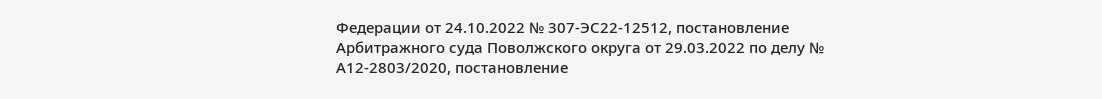Федерации от 24.10.2022 № 307-ЭС22-12512, постановление Арбитражного суда Поволжского округа от 29.03.2022 по делу № А12-2803/2020, постановление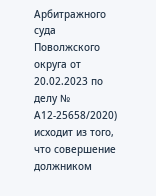Арбитражного суда Поволжского округа от 20.02.2023 по делу № А12-25658/2020) исходит из того, что совершение должником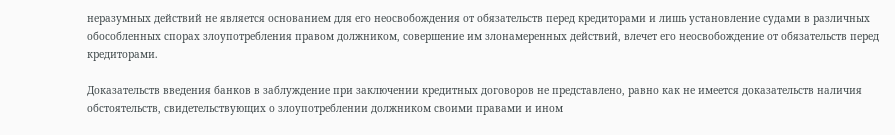неразумных действий не является основанием для его неосвобождения от обязательств перед кредиторами и лишь установление судами в различных обособленных спорах злоупотребления правом должником, совершение им злонамеренных действий, влечет его неосвобождение от обязательств перед кредиторами.

Доказательств введения банков в заблуждение при заключении кредитных договоров не представлено, равно как не имеется доказательств наличия обстоятельств, свидетельствующих о злоупотреблении должником своими правами и ином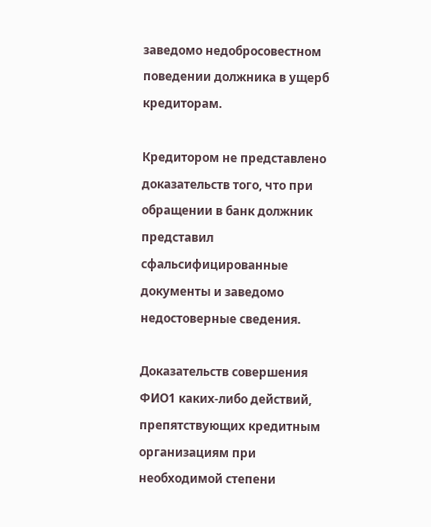заведомо недобросовестном поведении должника в ущерб кредиторам.

Кредитором не представлено доказательств того, что при обращении в банк должник представил сфальсифицированные документы и заведомо недостоверные сведения.

Доказательств совершения ФИО1 каких-либо действий, препятствующих кредитным организациям при необходимой степени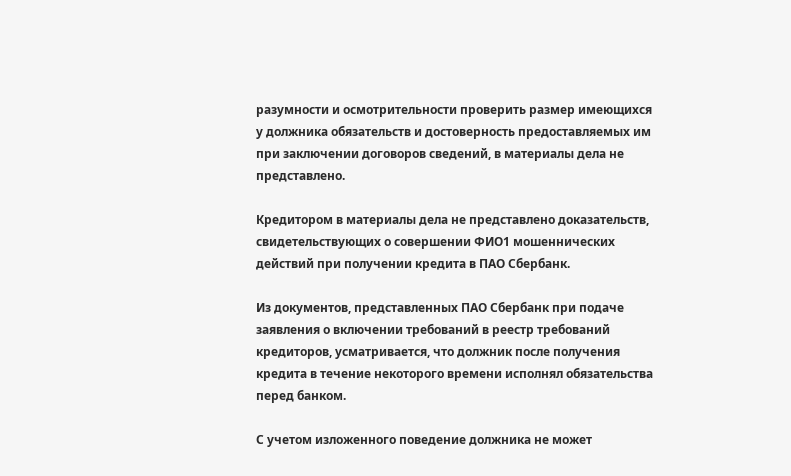разумности и осмотрительности проверить размер имеющихся у должника обязательств и достоверность предоставляемых им при заключении договоров сведений, в материалы дела не представлено.

Кредитором в материалы дела не представлено доказательств, свидетельствующих о совершении ФИО1 мошеннических действий при получении кредита в ПАО Сбербанк.

Из документов, представленных ПАО Сбербанк при подаче заявления о включении требований в реестр требований кредиторов, усматривается, что должник после получения кредита в течение некоторого времени исполнял обязательства перед банком.

С учетом изложенного поведение должника не может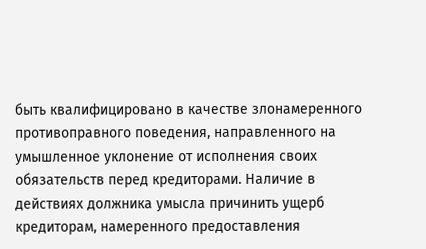быть квалифицировано в качестве злонамеренного противоправного поведения, направленного на умышленное уклонение от исполнения своих обязательств перед кредиторами. Наличие в действиях должника умысла причинить ущерб кредиторам, намеренного предоставления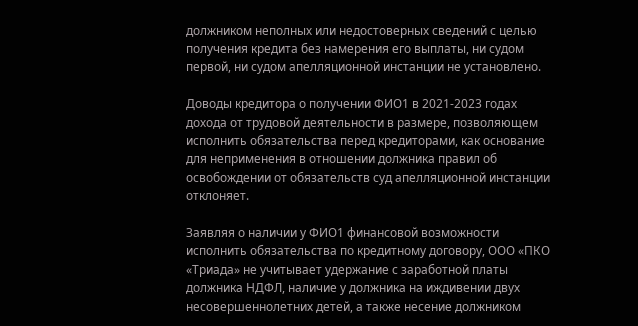должником неполных или недостоверных сведений с целью получения кредита без намерения его выплаты, ни судом первой, ни судом апелляционной инстанции не установлено.

Доводы кредитора о получении ФИО1 в 2021-2023 годах дохода от трудовой деятельности в размере, позволяющем исполнить обязательства перед кредиторами, как основание для неприменения в отношении должника правил об освобождении от обязательств суд апелляционной инстанции отклоняет.

Заявляя о наличии у ФИО1 финансовой возможности исполнить обязательства по кредитному договору, ООО «ПКО «Триада» не учитывает удержание с заработной платы должника НДФЛ, наличие у должника на иждивении двух несовершеннолетних детей, а также несение должником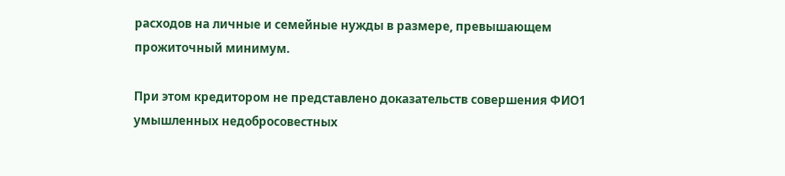расходов на личные и семейные нужды в размере, превышающем прожиточный минимум.

При этом кредитором не представлено доказательств совершения ФИО1 умышленных недобросовестных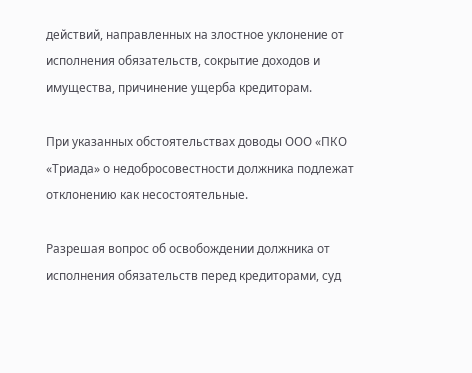действий, направленных на злостное уклонение от исполнения обязательств, сокрытие доходов и имущества, причинение ущерба кредиторам.

При указанных обстоятельствах доводы ООО «ПКО «Триада» о недобросовестности должника подлежат отклонению как несостоятельные.

Разрешая вопрос об освобождении должника от исполнения обязательств перед кредиторами, суд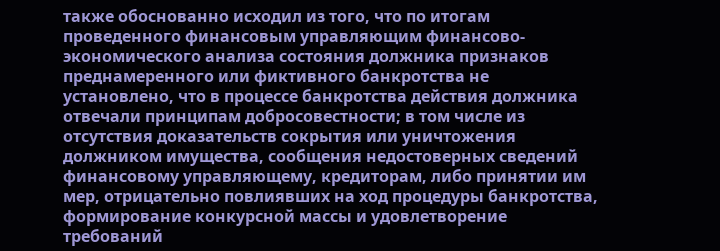также обоснованно исходил из того, что по итогам проведенного финансовым управляющим финансово-экономического анализа состояния должника признаков преднамеренного или фиктивного банкротства не установлено, что в процессе банкротства действия должника отвечали принципам добросовестности; в том числе из отсутствия доказательств сокрытия или уничтожения должником имущества, сообщения недостоверных сведений финансовому управляющему, кредиторам, либо принятии им мер, отрицательно повлиявших на ход процедуры банкротства, формирование конкурсной массы и удовлетворение требований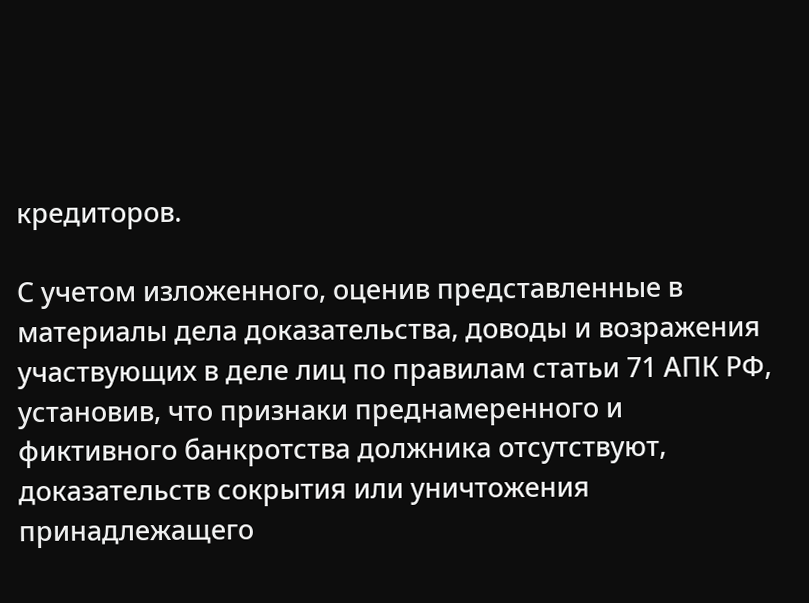кредиторов.

С учетом изложенного, оценив представленные в материалы дела доказательства, доводы и возражения участвующих в деле лиц по правилам статьи 71 АПК РФ, установив, что признаки преднамеренного и фиктивного банкротства должника отсутствуют, доказательств сокрытия или уничтожения принадлежащего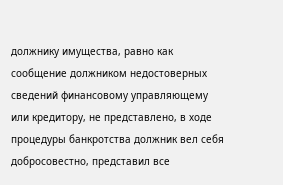должнику имущества, равно как сообщение должником недостоверных сведений финансовому управляющему или кредитору, не представлено, в ходе процедуры банкротства должник вел себя добросовестно, представил все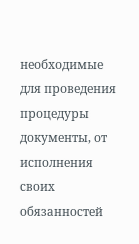необходимые для проведения процедуры документы, от исполнения своих обязанностей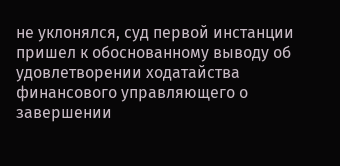не уклонялся, суд первой инстанции пришел к обоснованному выводу об удовлетворении ходатайства финансового управляющего о завершении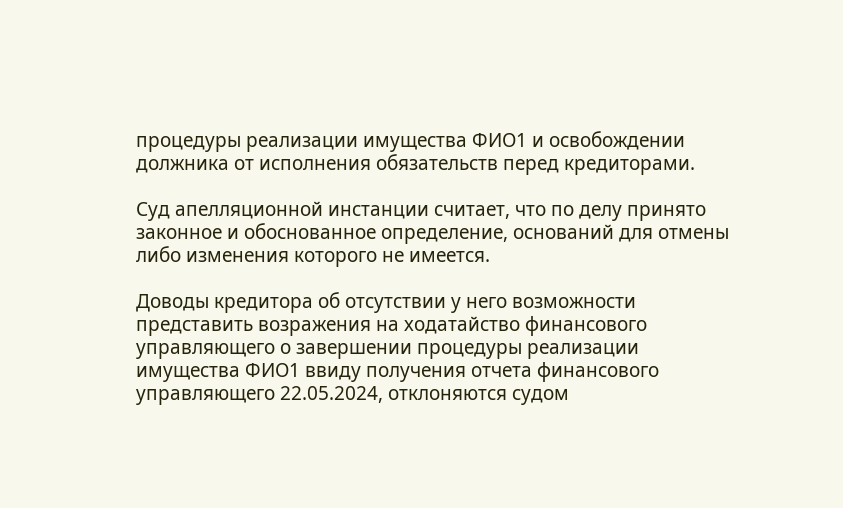процедуры реализации имущества ФИО1 и освобождении должника от исполнения обязательств перед кредиторами.

Суд апелляционной инстанции считает, что по делу принято законное и обоснованное определение, оснований для отмены либо изменения которого не имеется.

Доводы кредитора об отсутствии у него возможности представить возражения на ходатайство финансового управляющего о завершении процедуры реализации имущества ФИО1 ввиду получения отчета финансового управляющего 22.05.2024, отклоняются судом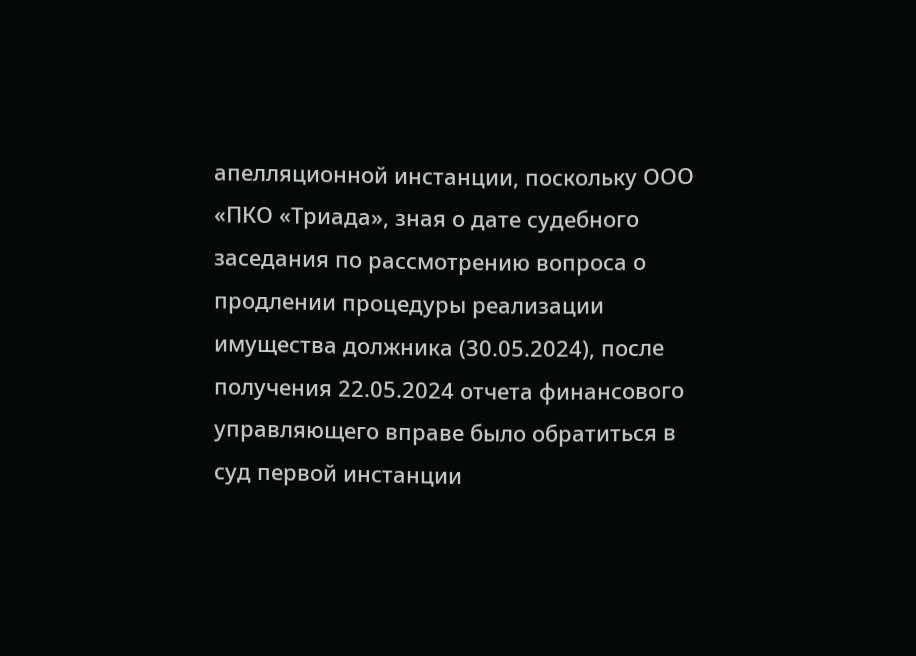апелляционной инстанции, поскольку ООО «ПКО «Триада», зная о дате судебного заседания по рассмотрению вопроса о продлении процедуры реализации имущества должника (30.05.2024), после получения 22.05.2024 отчета финансового управляющего вправе было обратиться в суд первой инстанции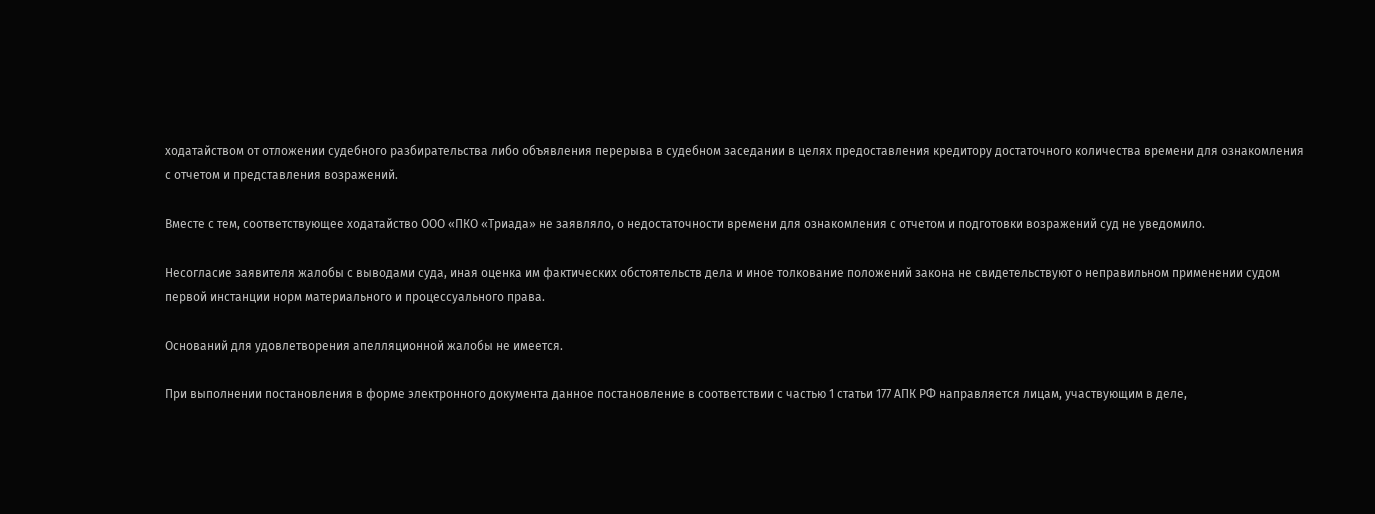ходатайством от отложении судебного разбирательства либо объявления перерыва в судебном заседании в целях предоставления кредитору достаточного количества времени для ознакомления с отчетом и представления возражений.

Вместе с тем, соответствующее ходатайство ООО «ПКО «Триада» не заявляло, о недостаточности времени для ознакомления с отчетом и подготовки возражений суд не уведомило.

Несогласие заявителя жалобы с выводами суда, иная оценка им фактических обстоятельств дела и иное толкование положений закона не свидетельствуют о неправильном применении судом первой инстанции норм материального и процессуального права.

Оснований для удовлетворения апелляционной жалобы не имеется.

При выполнении постановления в форме электронного документа данное постановление в соответствии с частью 1 статьи 177 АПК РФ направляется лицам, участвующим в деле,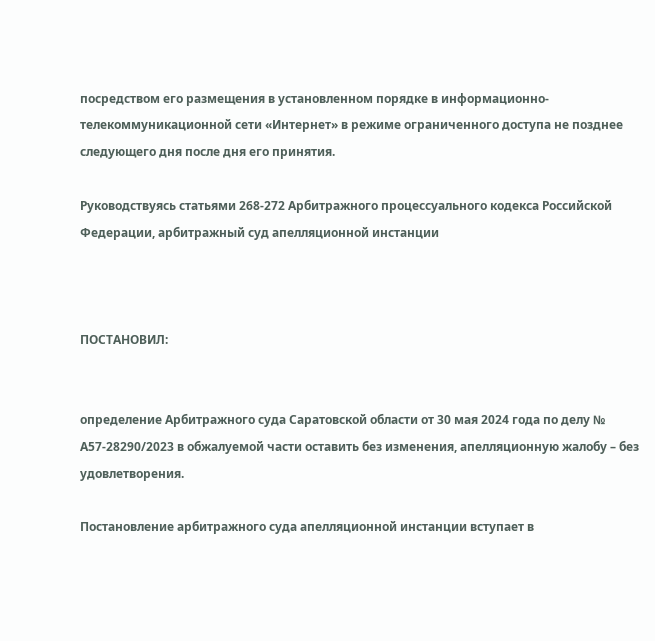посредством его размещения в установленном порядке в информационно-телекоммуникационной сети «Интернет» в режиме ограниченного доступа не позднее следующего дня после дня его принятия.

Руководствуясь статьями 268-272 Арбитражного процессуального кодекса Российской Федерации, арбитражный суд апелляционной инстанции



ПОСТАНОВИЛ:


определение Арбитражного суда Саратовской области от 30 мая 2024 года по делу № А57-28290/2023 в обжалуемой части оставить без изменения, апелляционную жалобу – без удовлетворения.

Постановление арбитражного суда апелляционной инстанции вступает в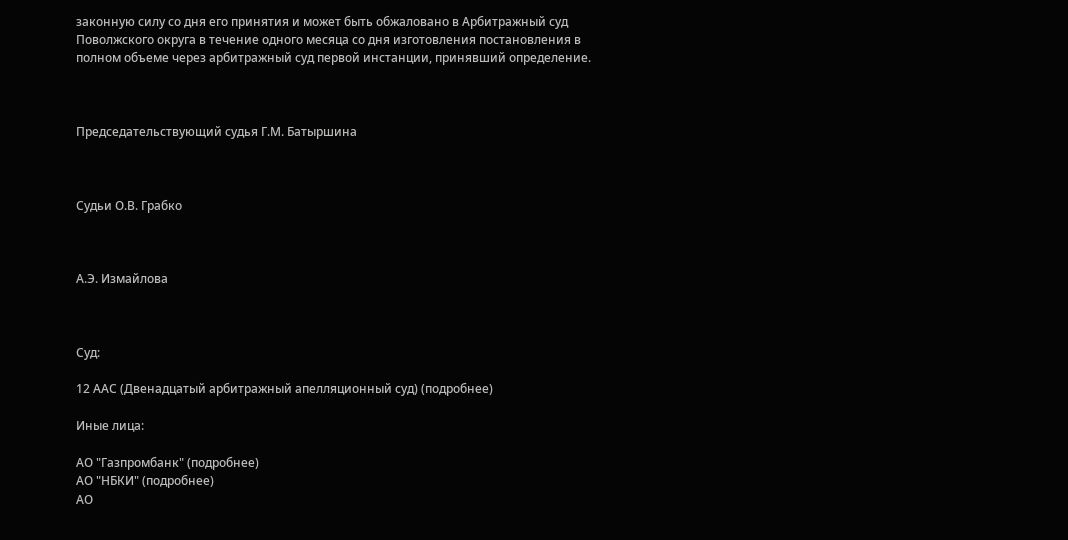законную силу со дня его принятия и может быть обжаловано в Арбитражный суд Поволжского округа в течение одного месяца со дня изготовления постановления в полном объеме через арбитражный суд первой инстанции, принявший определение.



Председательствующий судья Г.М. Батыршина



Судьи О.В. Грабко



А.Э. Измайлова



Суд:

12 ААС (Двенадцатый арбитражный апелляционный суд) (подробнее)

Иные лица:

АО "Газпромбанк" (подробнее)
АО "НБКИ" (подробнее)
АО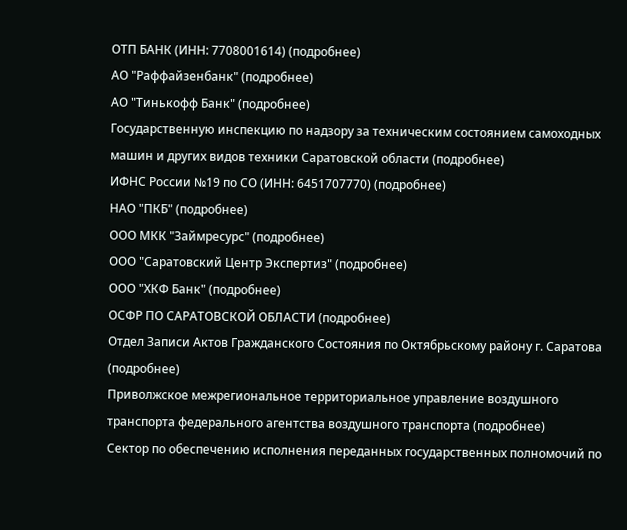ОТП БАНК (ИНН: 7708001614) (подробнее)
АО "Раффайзенбанк" (подробнее)
АО "Тинькофф Банк" (подробнее)
Государственную инспекцию по надзору за техническим состоянием самоходных машин и других видов техники Саратовской области (подробнее)
ИФНС России №19 по СО (ИНН: 6451707770) (подробнее)
НАО "ПКБ" (подробнее)
ООО МКК "Займресурс" (подробнее)
ООО "Саратовский Центр Экспертиз" (подробнее)
ООО "ХКФ Банк" (подробнее)
ОСФР ПО САРАТОВСКОЙ ОБЛАСТИ (подробнее)
Отдел Записи Актов Гражданского Состояния по Октябрьскому району г. Саратова (подробнее)
Приволжское межрегиональное территориальное управление воздушного транспорта федерального агентства воздушного транспорта (подробнее)
Сектор по обеспечению исполнения переданных государственных полномочий по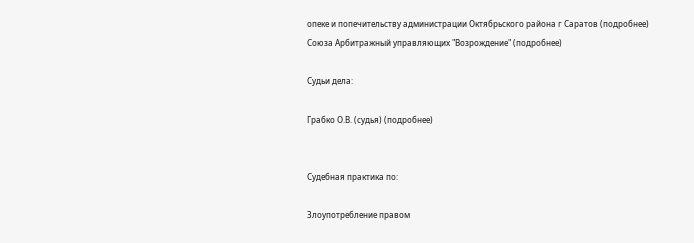опеке и попечительству администрации Октябрьского района г Саратов (подробнее)
Союза Арбитражный управляющих "Возрождение" (подробнее)

Судьи дела:

Грабко О.В. (судья) (подробнее)


Судебная практика по:

Злоупотребление правом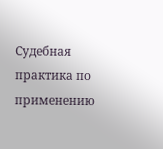Судебная практика по применению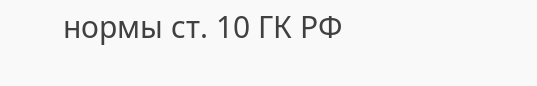нормы ст. 10 ГК РФ